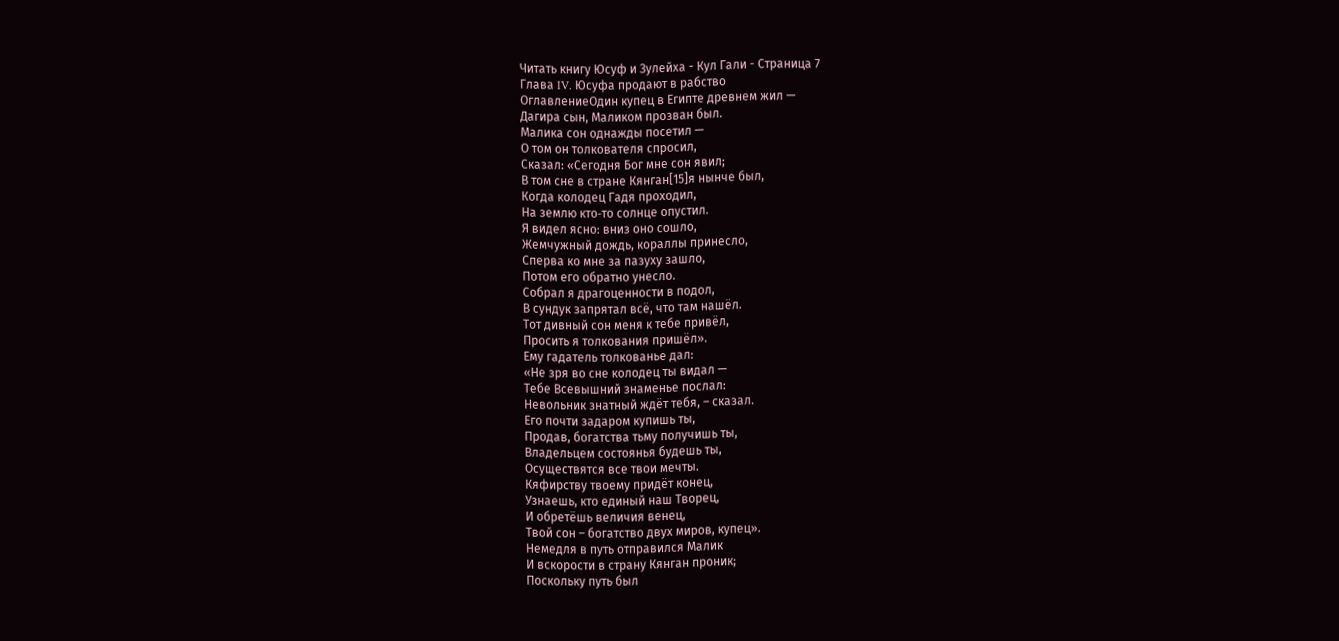Читать книгу Юсуф и Зулейха - Кул Гали - Страница 7
Глава IV. Юсуфа продают в рабство
ОглавлениеОдин купец в Египте древнем жил —
Дагира сын, Маликом прозван был.
Малика сон однажды посетил —
О том он толкователя спросил,
Сказал: «Сегодня Бог мне сон явил;
В том сне в стране Кянган[15]я нынче был,
Когда колодец Гадя проходил,
На землю кто‐то солнце опустил.
Я видел ясно: вниз оно сошло,
Жемчужный дождь, кораллы принесло,
Сперва ко мне за пазуху зашло,
Потом его обратно унесло.
Собрал я драгоценности в подол,
В сундук запрятал всё, что там нашёл.
Тот дивный сон меня к тебе привёл,
Просить я толкования пришёл».
Ему гадатель толкованье дал:
«Не зря во сне колодец ты видал —
Тебе Всевышний знаменье послал:
Невольник знатный ждёт тебя, – сказал.
Его почти задаром купишь ты,
Продав, богатства тьму получишь ты,
Владельцем состоянья будешь ты,
Осуществятся все твои мечты.
Кяфирству твоему придёт конец,
Узнаешь, кто единый наш Творец,
И обретёшь величия венец,
Твой сон – богатство двух миров, купец».
Немедля в путь отправился Малик
И вскорости в страну Кянган проник;
Поскольку путь был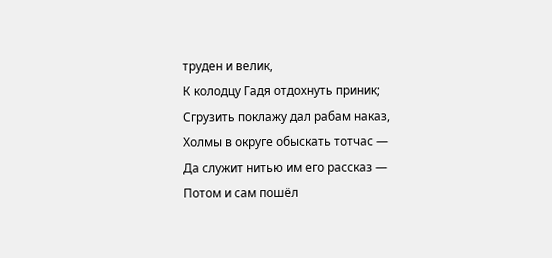труден и велик,
К колодцу Гадя отдохнуть приник;
Сгрузить поклажу дал рабам наказ,
Холмы в округе обыскать тотчас —
Да служит нитью им его рассказ —
Потом и сам пошёл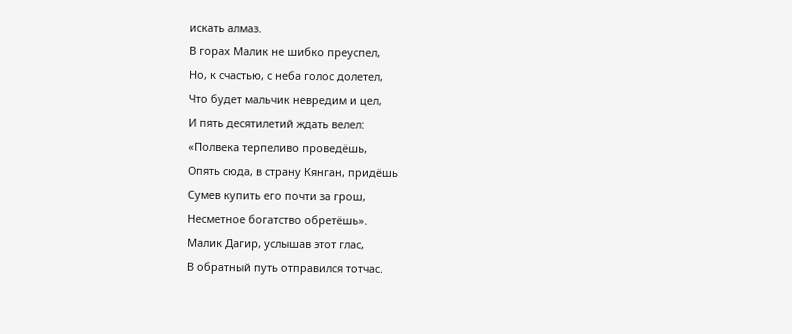искать алмаз.
В горах Малик не шибко преуспел,
Но, к счастью, с неба голос долетел,
Что будет мальчик невредим и цел,
И пять десятилетий ждать велел:
«Полвека терпеливо проведёшь,
Опять сюда, в страну Кянган, придёшь
Сумев купить его почти за грош,
Несметное богатство обретёшь».
Малик Дагир, услышав этот глас,
В обратный путь отправился тотчас.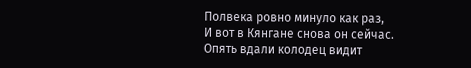Полвека ровно минуло как раз,
И вот в Кянгане снова он сейчас.
Опять вдали колодец видит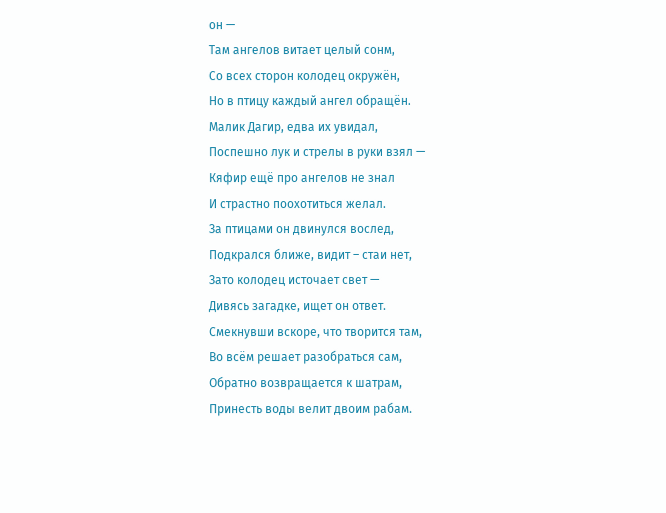он —
Там ангелов витает целый сонм,
Со всех сторон колодец окружён,
Но в птицу каждый ангел обращён.
Малик Дагир, едва их увидал,
Поспешно лук и стрелы в руки взял —
Кяфир ещё про ангелов не знал
И страстно поохотиться желал.
За птицами он двинулся вослед,
Подкрался ближе, видит – стаи нет,
Зато колодец источает свет —
Дивясь загадке, ищет он ответ.
Смекнувши вскоре, что творится там,
Во всём решает разобраться сам,
Обратно возвращается к шатрам,
Принесть воды велит двоим рабам.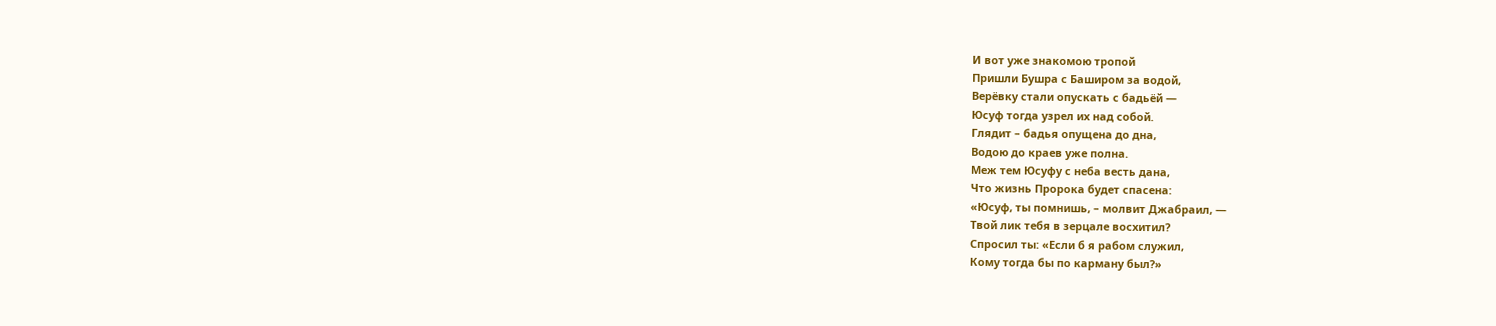И вот уже знакомою тропой
Пришли Бушра с Баширом за водой,
Верёвку стали опускать с бадьёй —
Юсуф тогда узрел их над собой.
Глядит – бадья опущена до дна,
Водою до краев уже полна.
Меж тем Юсуфу с неба весть дана,
Что жизнь Пророка будет спасена:
«Юсуф, ты помнишь, – молвит Джабраил, —
Твой лик тебя в зерцале восхитил?
Спросил ты: «Если б я рабом служил,
Кому тогда бы по карману был?»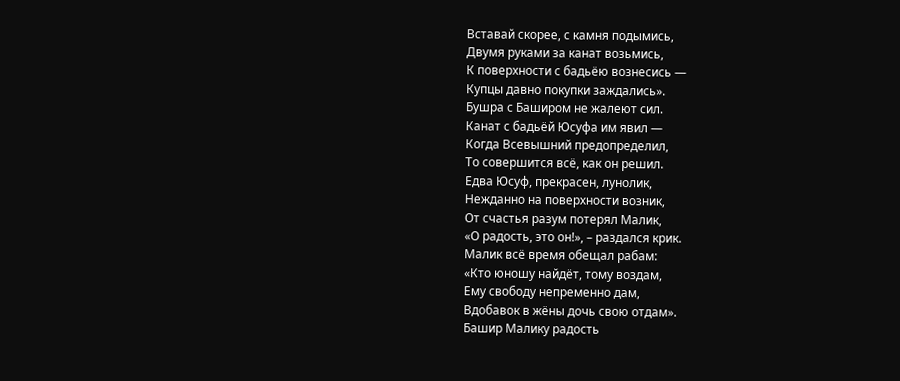Вставай скорее, с камня подымись,
Двумя руками за канат возьмись,
К поверхности с бадьёю вознесись —
Купцы давно покупки заждались».
Бушра с Баширом не жалеют сил.
Канат с бадьёй Юсуфа им явил —
Когда Всевышний предопределил,
То совершится всё, как он решил.
Едва Юсуф, прекрасен, лунолик,
Нежданно на поверхности возник,
От счастья разум потерял Малик,
«О радость, это он!», – раздался крик.
Малик всё время обещал рабам:
«Кто юношу найдёт, тому воздам,
Ему свободу непременно дам,
Вдобавок в жёны дочь свою отдам».
Башир Малику радость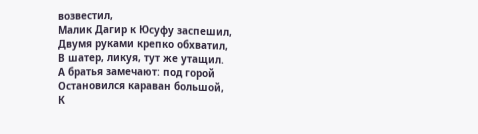возвестил,
Малик Дагир к Юсуфу заспешил,
Двумя руками крепко обхватил,
В шатер, ликуя, тут же утащил.
А братья замечают: под горой
Остановился караван большой,
К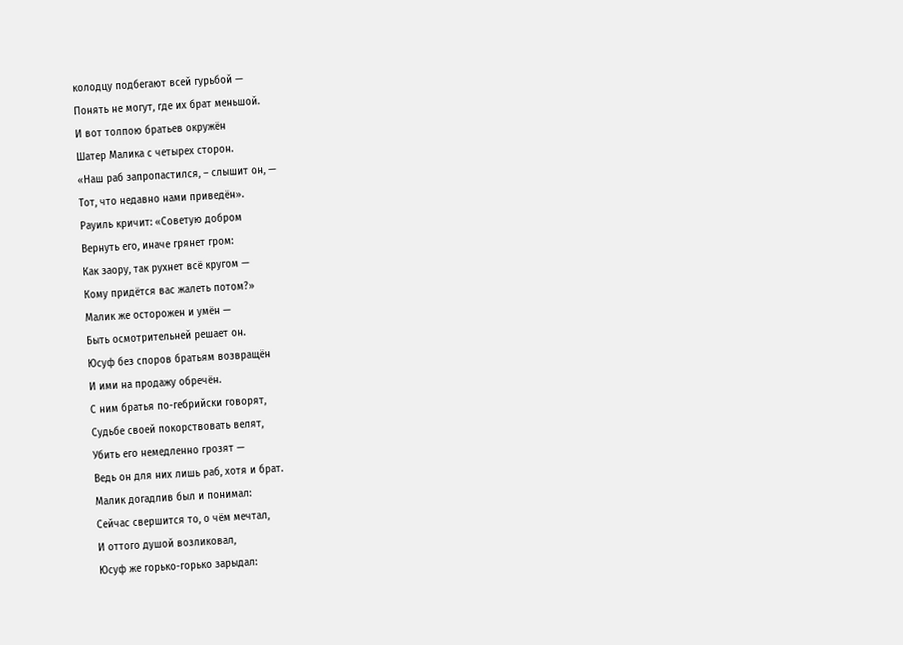колодцу подбегают всей гурьбой —
Понять не могут, где их брат меньшой.
И вот толпою братьев окружён
Шатер Малика с четырех сторон.
«Наш раб запропастился, – слышит он, —
Тот, что недавно нами приведён».
Рауиль кричит: «Советую добром
Вернуть его, иначе грянет гром:
Как заору, так рухнет всё кругом —
Кому придётся вас жалеть потом?»
Малик же осторожен и умён —
Быть осмотрительней решает он.
Юсуф без споров братьям возвращён
И ими на продажу обречён.
С ним братья по-гебрийски говорят,
Судьбе своей покорствовать велят,
Убить его немедленно грозят —
Ведь он для них лишь раб, хотя и брат.
Малик догадлив был и понимал:
Сейчас свершится то, о чём мечтал,
И оттого душой возликовал,
Юсуф же горько-горько зарыдал: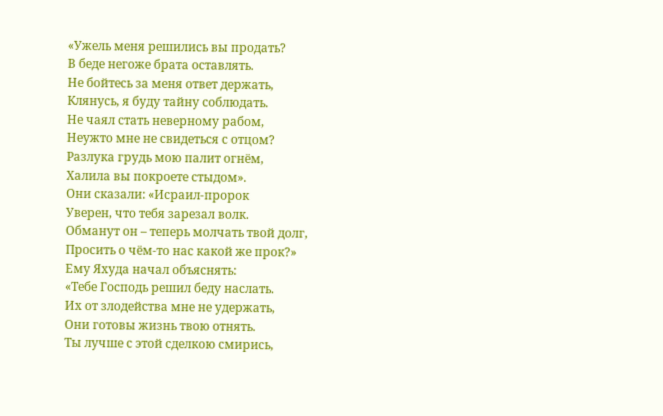«Ужель меня решились вы продать?
В беде негоже брата оставлять.
Не бойтесь за меня ответ держать,
Клянусь, я буду тайну соблюдать.
Не чаял стать неверному рабом,
Неужто мне не свидеться с отцом?
Разлука грудь мою палит огнём,
Халила вы покроете стыдом».
Они сказали: «Исраил-пророк
Уверен, что тебя зарезал волк.
Обманут он – теперь молчать твой долг,
Просить о чём‐то нас какой же прок?»
Ему Яхуда начал объяснять:
«Тебе Господь решил беду наслать.
Их от злодейства мне не удержать,
Они готовы жизнь твою отнять.
Ты лучше с этой сделкою смирись,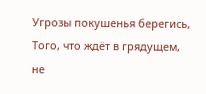Угрозы покушенья берегись,
Того, что ждёт в грядущем, не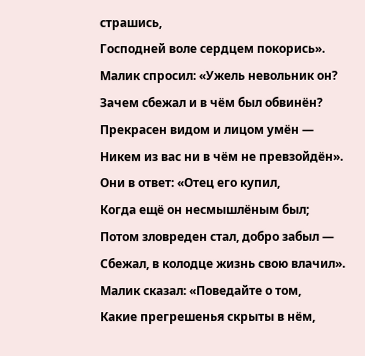страшись,
Господней воле сердцем покорись».
Малик спросил: «Ужель невольник он?
Зачем сбежал и в чём был обвинён?
Прекрасен видом и лицом умён —
Никем из вас ни в чём не превзойдён».
Они в ответ: «Отец его купил,
Когда ещё он несмышлёным был;
Потом зловреден стал, добро забыл —
Сбежал, в колодце жизнь свою влачил».
Малик сказал: «Поведайте о том,
Какие прегрешенья скрыты в нём,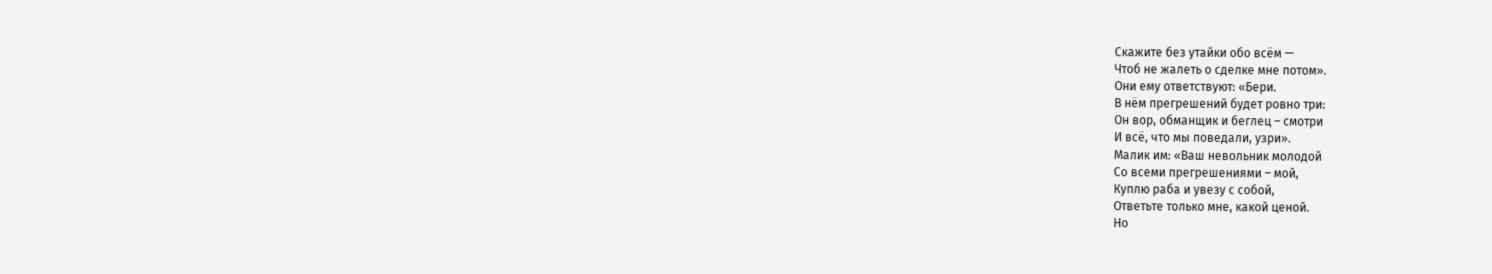Скажите без утайки обо всём —
Чтоб не жалеть о сделке мне потом».
Они ему ответствуют: «Бери.
В нём прегрешений будет ровно три:
Он вор, обманщик и беглец – смотри
И всё, что мы поведали, узри».
Малик им: «Ваш невольник молодой
Со всеми прегрешениями – мой,
Куплю раба и увезу с собой,
Ответьте только мне, какой ценой.
Но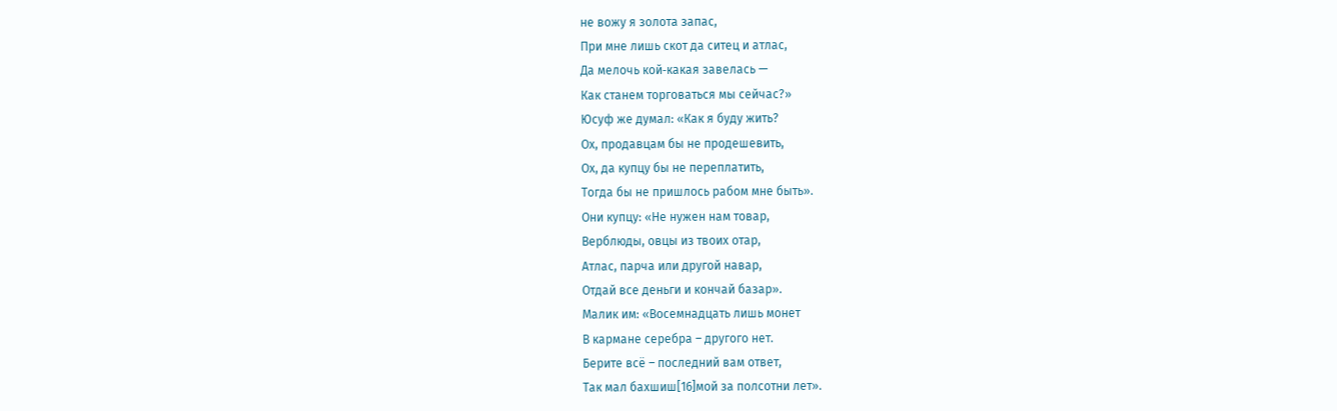не вожу я золота запас,
При мне лишь скот да ситец и атлас,
Да мелочь кой‐какая завелась —
Как станем торговаться мы сейчас?»
Юсуф же думал: «Как я буду жить?
Ох, продавцам бы не продешевить,
Ох, да купцу бы не переплатить,
Тогда бы не пришлось рабом мне быть».
Они купцу: «Не нужен нам товар,
Верблюды, овцы из твоих отар,
Атлас, парча или другой навар,
Отдай все деньги и кончай базар».
Малик им: «Восемнадцать лишь монет
В кармане серебра – другого нет.
Берите всё – последний вам ответ,
Так мал бахшиш[16]мой за полсотни лет».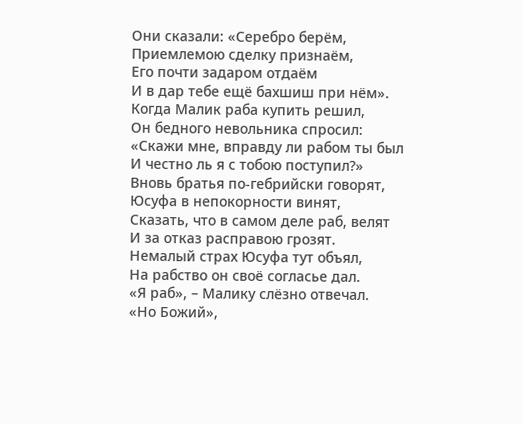Они сказали: «Серебро берём,
Приемлемою сделку признаём,
Его почти задаром отдаём
И в дар тебе ещё бахшиш при нём».
Когда Малик раба купить решил,
Он бедного невольника спросил:
«Скажи мне, вправду ли рабом ты был
И честно ль я с тобою поступил?»
Вновь братья по-гебрийски говорят,
Юсуфа в непокорности винят,
Сказать, что в самом деле раб, велят
И за отказ расправою грозят.
Немалый страх Юсуфа тут объял,
На рабство он своё согласье дал.
«Я раб», – Малику слёзно отвечал.
«Но Божий»,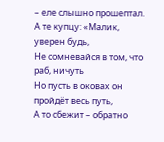– еле слышно прошептал.
А те купцу: «Малик, уверен будь,
Не сомневайся в том, что раб, ничуть
Но пусть в оковах он пройдёт весь путь,
А то сбежит – обратно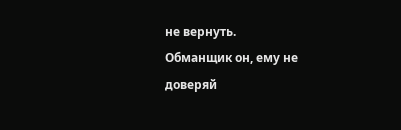не вернуть.
Обманщик он, ему не доверяй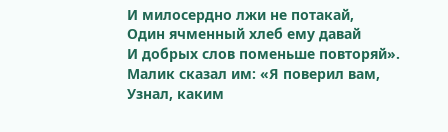И милосердно лжи не потакай,
Один ячменный хлеб ему давай
И добрых слов поменьше повторяй».
Малик сказал им: «Я поверил вам,
Узнал, каким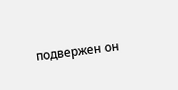подвержен он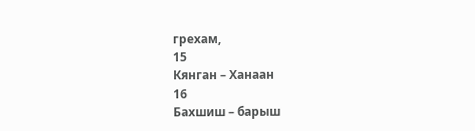грехам,
15
Кянган – Ханаан
16
Бахшиш – барыш